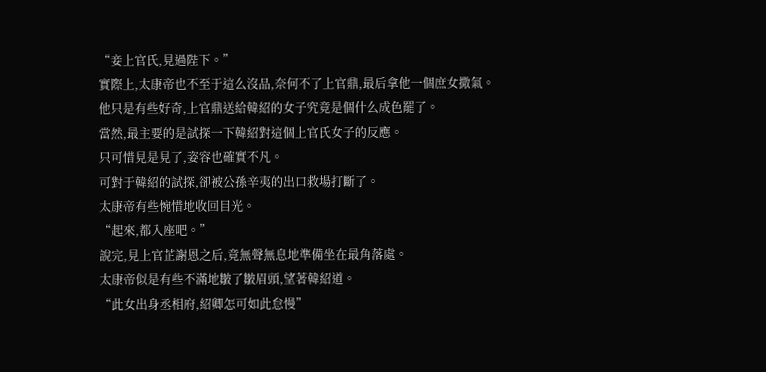“妾上官氏,見過陛下。”
實際上,太康帝也不至于這么沒品,奈何不了上官鼎,最后拿他一個庶女撒氣。
他只是有些好奇,上官鼎送給韓紹的女子究竟是個什么成色罷了。
當然,最主要的是試探一下韓紹對這個上官氏女子的反應。
只可惜見是見了,姿容也確實不凡。
可對于韓紹的試探,卻被公孫辛夷的出口救場打斷了。
太康帝有些惋惜地收回目光。
“起來,都入座吧。”
說完,見上官芷謝恩之后,竟無聲無息地準備坐在最角落處。
太康帝似是有些不滿地皺了皺眉頭,望著韓紹道。
“此女出身丞相府,紹卿怎可如此怠慢”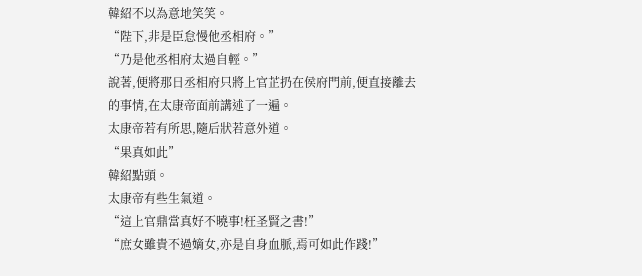韓紹不以為意地笑笑。
“陛下,非是臣怠慢他丞相府。”
“乃是他丞相府太過自輕。”
說著,便將那日丞相府只將上官芷扔在侯府門前,便直接離去的事情,在太康帝面前講述了一遍。
太康帝若有所思,隨后狀若意外道。
“果真如此”
韓紹點頭。
太康帝有些生氣道。
“這上官鼎當真好不曉事!枉圣賢之書!”
“庶女雖貴不過嫡女,亦是自身血脈,焉可如此作踐!”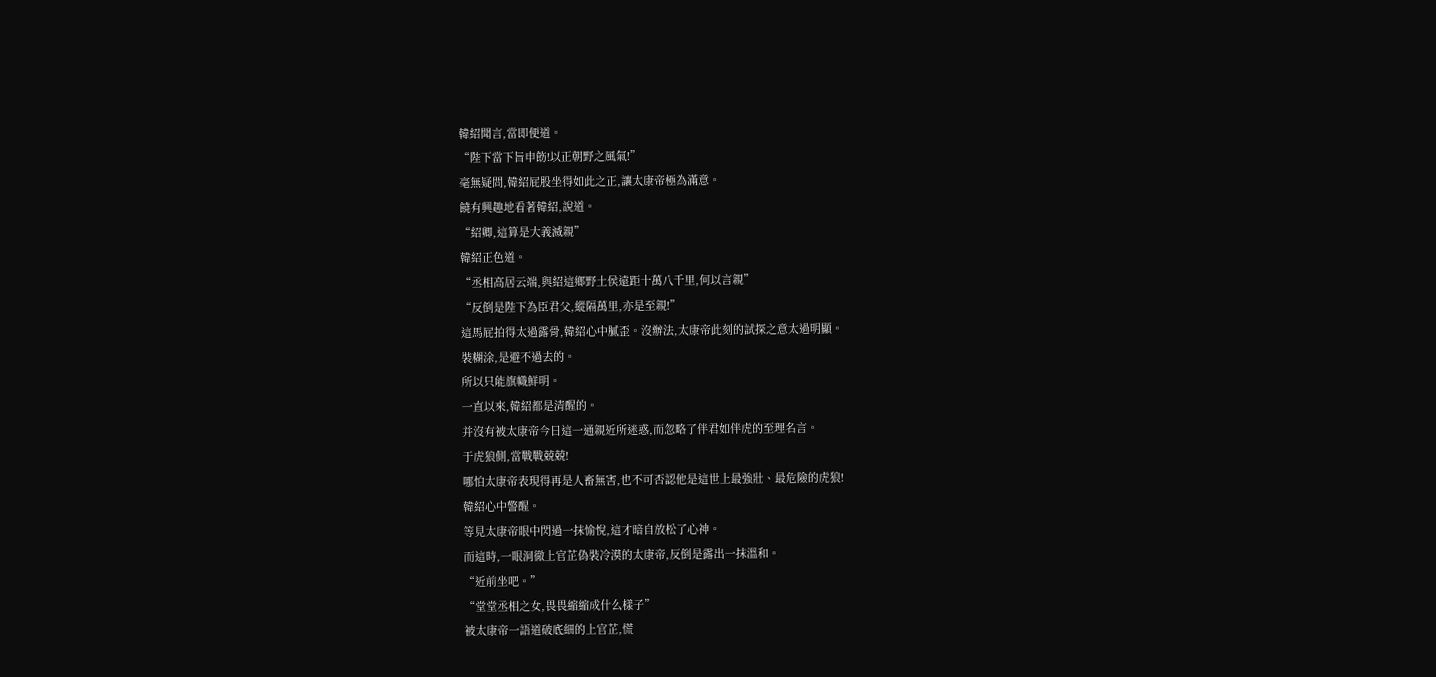韓紹聞言,當即便道。
“陛下當下旨申飭!以正朝野之風氣!”
毫無疑問,韓紹屁股坐得如此之正,讓太康帝極為滿意。
饒有興趣地看著韓紹,說道。
“紹卿,這算是大義滅親”
韓紹正色道。
“丞相高居云端,與紹這鄉野土侯遠距十萬八千里,何以言親”
“反倒是陛下為臣君父,縱隔萬里,亦是至親!”
這馬屁拍得太過露骨,韓紹心中膩歪。沒辦法,太康帝此刻的試探之意太過明顯。
裝糊涂,是避不過去的。
所以只能旗幟鮮明。
一直以來,韓紹都是清醒的。
并沒有被太康帝今日這一通親近所迷惑,而忽略了伴君如伴虎的至理名言。
于虎狼側,當戰戰兢兢!
哪怕太康帝表現得再是人畜無害,也不可否認他是這世上最強壯、最危險的虎狼!
韓紹心中警醒。
等見太康帝眼中閃過一抹愉悅,這才暗自放松了心神。
而這時,一眼洞徹上官芷偽裝冷漠的太康帝,反倒是露出一抹溫和。
“近前坐吧。”
“堂堂丞相之女,畏畏縮縮成什么樣子”
被太康帝一語道破底細的上官芷,慌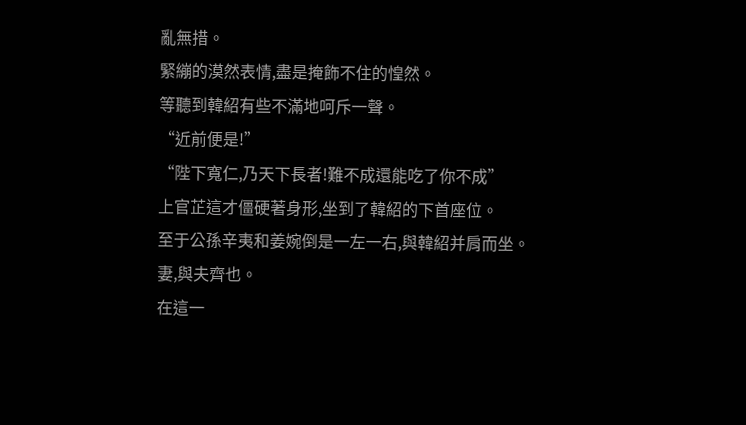亂無措。
緊繃的漠然表情,盡是掩飾不住的惶然。
等聽到韓紹有些不滿地呵斥一聲。
“近前便是!”
“陛下寬仁,乃天下長者!難不成還能吃了你不成”
上官芷這才僵硬著身形,坐到了韓紹的下首座位。
至于公孫辛夷和姜婉倒是一左一右,與韓紹并肩而坐。
妻,與夫齊也。
在這一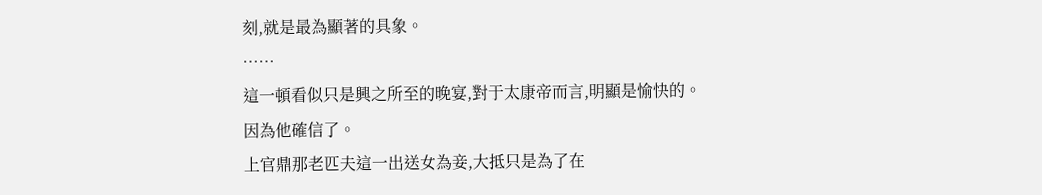刻,就是最為顯著的具象。
……
這一頓看似只是興之所至的晚宴,對于太康帝而言,明顯是愉快的。
因為他確信了。
上官鼎那老匹夫這一出送女為妾,大抵只是為了在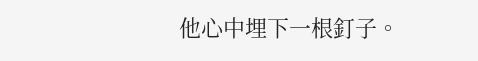他心中埋下一根釘子。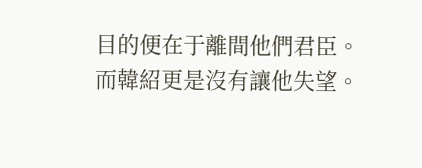目的便在于離間他們君臣。
而韓紹更是沒有讓他失望。